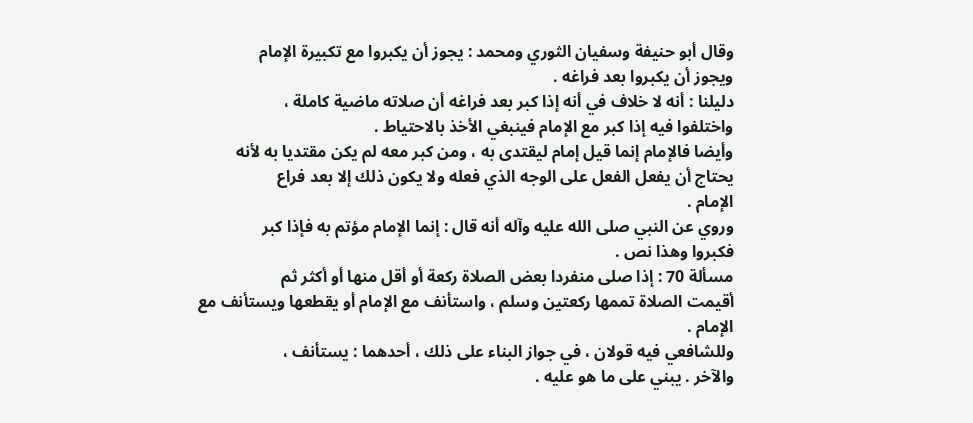وقال أبو حنيفة وسفيان الثوري ومحمد : يجوز أن يكبروا مع تكبيرة الإمام
ويجوز أن يكبروا بعد فراغه .
دليلنا : أنه لا خلاف في أنه إذا كبر بعد فراغه أن صلاته ماضية كاملة ،
واختلفوا فيه إذا كبر مع الإمام فينبغي الأخذ بالاحتياط .
وأيضا فالإمام إنما قيل إمام ليقتدى به ، ومن كبر معه لم يكن مقتديا به لأنه
يحتاج أن يفعل الفعل على الوجه الذي فعله ولا يكون ذلك إلا بعد فراع
الإمام .
وروي عن النبي صلى الله عليه وآله أنه قال : إنما الإمام مؤتم به فإذا كبر
فكبروا وهذا نص .
مسألة 70 : إذا صلى منفردا بعض الصلاة ركعة أو أقل منها أو أكثر ثم
أقيمت الصلاة تممها ركعتين وسلم ، واستأنف مع الإمام أو يقطعها ويستأنف مع
الإمام .
وللشافعي فيه قولان ، في جواز البناء على ذلك ، أحدهما : يستأنف ،
والآخر . يبني على ما هو عليه .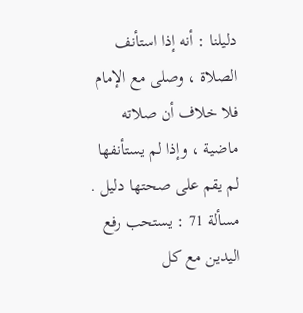دليلنا : أنه إذا استأنف الصلاة ، وصلى مع الإمام فلا خلاف أن صلاته
ماضية ، وإذا لم يستأنفها لم يقم على صحتها دليل .
مسألة 71 : يستحب رفع اليدين مع كل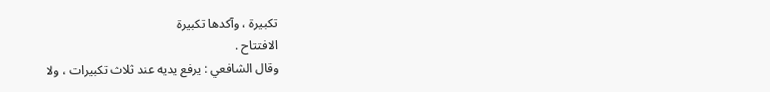تكبيرة ، وآكدها تكبيرة
الافتتاح .
وقال الشافعي : يرفع يديه عند ثلاث تكبيرات ، ولا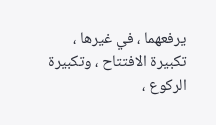يرفعهما ، في غيرها ،
تكبيرة الافتتاح ، وتكبيرة الركوع ،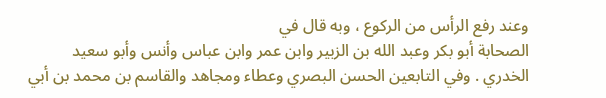وعند رفع الرأس من الركوع ، وبه قال في
الصحابة أبو بكر وعبد الله بن الزبير وابن عمر وابن عباس وأنس وأبو سعيد
الخدري . وفي التابعين الحسن البصري وعطاء ومجاهد والقاسم بن محمد بن أبي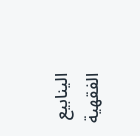الينابيع الفقهية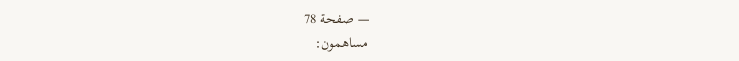— صفحة 78
مساهمون: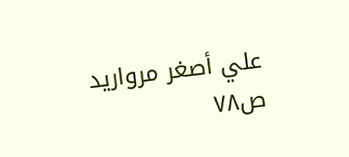علي أصغر مرواريد
ص٧٨